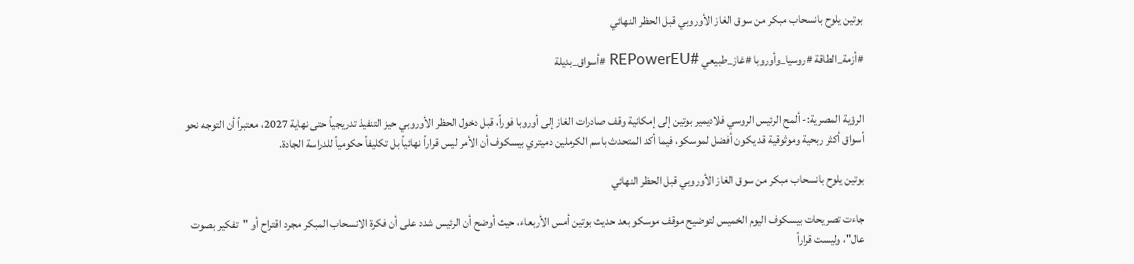بوتين يلوح بانسحاب مبكر من سوق الغاز الأوروبي قبل الحظر النهائي

#أزمة_الطاقة #روسيا_وأوروبا #غاز_طبيعي #REPowerEU #أسواق_بديلة


الرؤية المصرية:- ألمح الرئيس الروسي فلاديمير بوتين إلى إمكانية وقف صادرات الغاز إلى أوروبا فوراً، قبل دخول الحظر الأوروبي حيز التنفيذ تدريجياً حتى نهاية 2027، معتبراً أن التوجه نحو أسواق أكثر ربحية وموثوقية قد يكون أفضل لموسكو، فيما أكد المتحدث باسم الكرملين دميتري بيسكوف أن الأمر ليس قراراً نهائياً بل تكليفاً حكومياً للدراسة الجادة.

بوتين يلوح بانسحاب مبكر من سوق الغاز الأوروبي قبل الحظر النهائي

جاءت تصريحات بيسكوف اليوم الخميس لتوضيح موقف موسكو بعد حديث بوتين أمس الأربعاء، حيث أوضح أن الرئيس شدد على أن فكرة الانسحاب المبكر مجرد اقتراح أو "تفكير بصوت عال"، وليست قراراً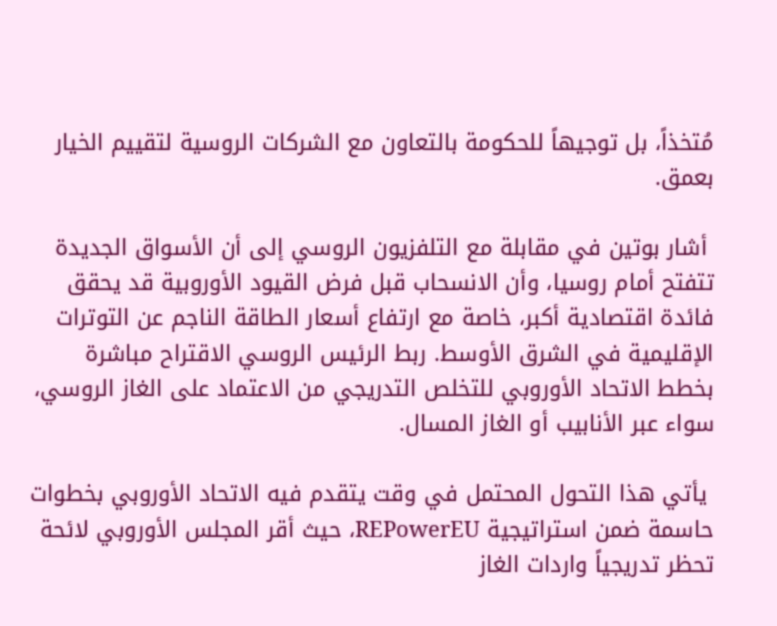مُتخذاً، بل توجيهاً للحكومة بالتعاون مع الشركات الروسية لتقييم الخيار بعمق.

 أشار بوتين في مقابلة مع التلفزيون الروسي إلى أن الأسواق الجديدة تتفتح أمام روسيا، وأن الانسحاب قبل فرض القيود الأوروبية قد يحقق فائدة اقتصادية أكبر، خاصة مع ارتفاع أسعار الطاقة الناجم عن التوترات الإقليمية في الشرق الأوسط. ربط الرئيس الروسي الاقتراح مباشرة بخطط الاتحاد الأوروبي للتخلص التدريجي من الاعتماد على الغاز الروسي، سواء عبر الأنابيب أو الغاز المسال.

 يأتي هذا التحول المحتمل في وقت يتقدم فيه الاتحاد الأوروبي بخطوات حاسمة ضمن استراتيجية REPowerEU، حيث أقر المجلس الأوروبي لائحة تحظر تدريجياً واردات الغاز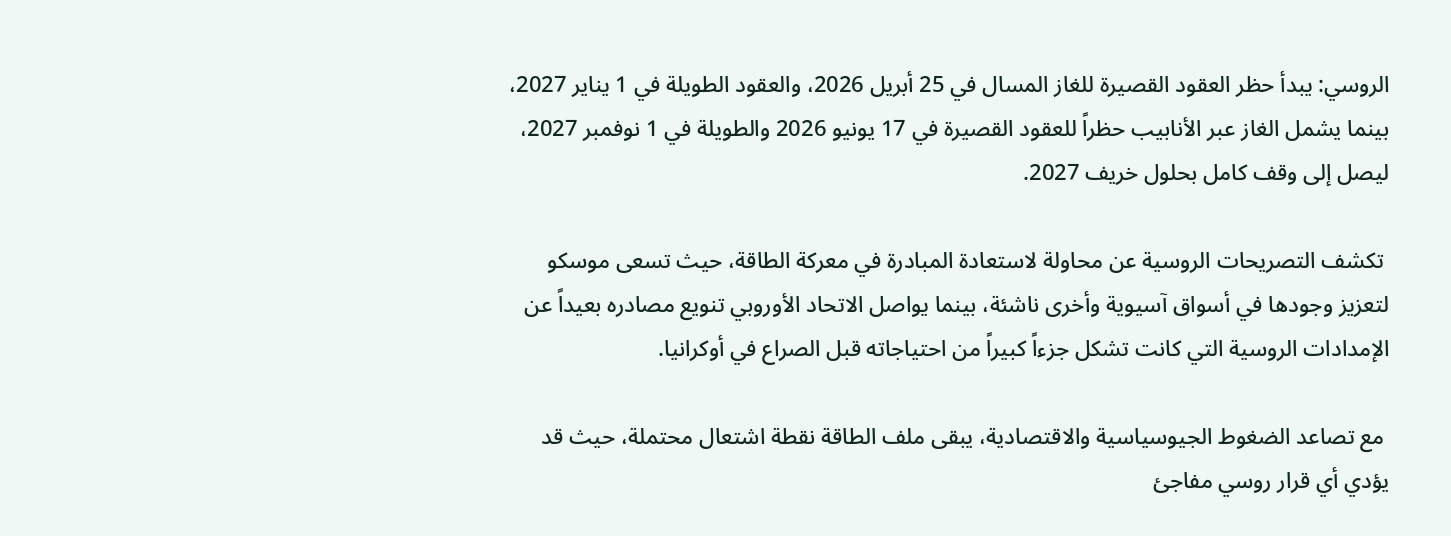الروسي: يبدأ حظر العقود القصيرة للغاز المسال في 25 أبريل 2026، والعقود الطويلة في 1 يناير 2027، بينما يشمل الغاز عبر الأنابيب حظراً للعقود القصيرة في 17 يونيو 2026 والطويلة في 1 نوفمبر 2027، ليصل إلى وقف كامل بحلول خريف 2027.

 تكشف التصريحات الروسية عن محاولة لاستعادة المبادرة في معركة الطاقة، حيث تسعى موسكو لتعزيز وجودها في أسواق آسيوية وأخرى ناشئة، بينما يواصل الاتحاد الأوروبي تنويع مصادره بعيداً عن الإمدادات الروسية التي كانت تشكل جزءاً كبيراً من احتياجاته قبل الصراع في أوكرانيا.

 مع تصاعد الضغوط الجيوسياسية والاقتصادية، يبقى ملف الطاقة نقطة اشتعال محتملة، حيث قد يؤدي أي قرار روسي مفاجئ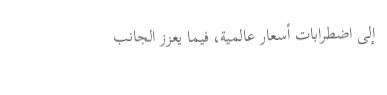إلى اضطرابات أسعار عالمية، فيما يعزز الجانب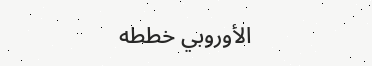الأوروبي خططه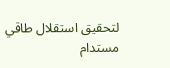لتحقيق استقلال طاقي مستدام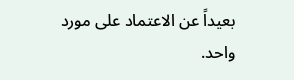بعيداً عن الاعتماد على مورد واحد.